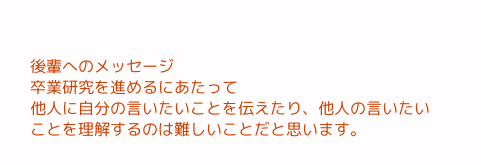後輩へのメッセージ
卒業研究を進めるにあたって
他人に自分の言いたいことを伝えたり、他人の言いたいことを理解するのは難しいことだと思います。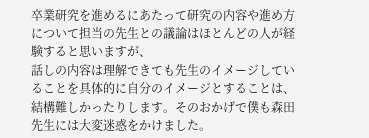卒業研究を進めるにあたって研究の内容や進め方について担当の先生との議論はほとんどの人が経験すると思いますが、
話しの内容は理解できても先生のイメージしていることを具体的に自分のイメージとすることは、
結構難しかったりします。そのおかげで僕も森田先生には大変迷惑をかけました。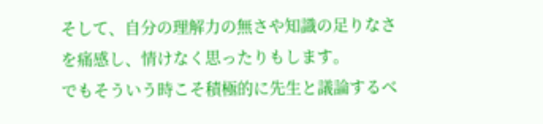そして、自分の理解力の無さや知識の足りなさを痛感し、情けなく思ったりもします。
でもそういう時こそ積極的に先生と議論するべ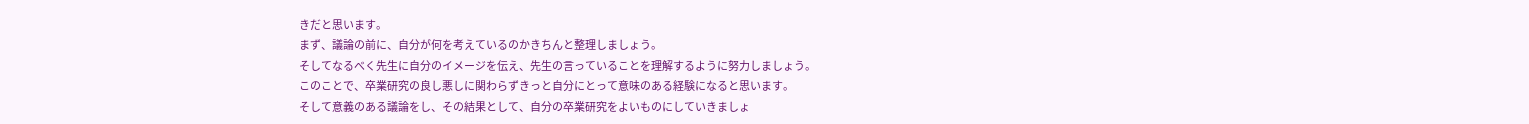きだと思います。
まず、議論の前に、自分が何を考えているのかきちんと整理しましょう。
そしてなるべく先生に自分のイメージを伝え、先生の言っていることを理解するように努力しましょう。
このことで、卒業研究の良し悪しに関わらずきっと自分にとって意味のある経験になると思います。
そして意義のある議論をし、その結果として、自分の卒業研究をよいものにしていきましょ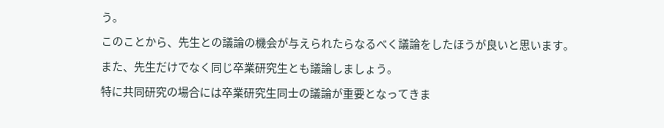う。
このことから、先生との議論の機会が与えられたらなるべく議論をしたほうが良いと思います。
また、先生だけでなく同じ卒業研究生とも議論しましょう。
特に共同研究の場合には卒業研究生同士の議論が重要となってきま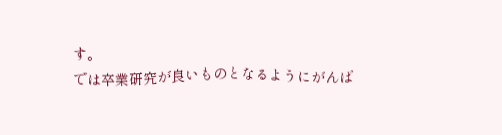す。
では卒業研究が良いものとなるようにがんば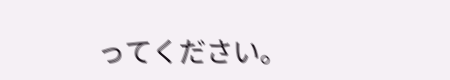ってください。